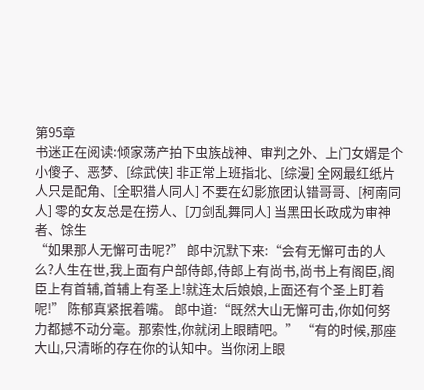第95章
书迷正在阅读:倾家荡产拍下虫族战神、审判之外、上门女婿是个小傻子、恶梦、[综武侠] 非正常上班指北、[综漫] 全网最红纸片人只是配角、[全职猎人同人] 不要在幻影旅团认错哥哥、[柯南同人] 零的女友总是在捞人、[刀剑乱舞同人] 当黑田长政成为审神者、馀生
“如果那人无懈可击呢?” 郎中沉默下来:“会有无懈可击的人么?人生在世,我上面有户部侍郎,侍郎上有尚书,尚书上有阁臣,阁臣上有首辅,首辅上有圣上!就连太后娘娘,上面还有个圣上盯着呢!” 陈郁真紧抿着嘴。 郎中道:“既然大山无懈可击,你如何努力都撼不动分毫。那索性,你就闭上眼睛吧。” “有的时候,那座大山,只清晰的存在你的认知中。当你闭上眼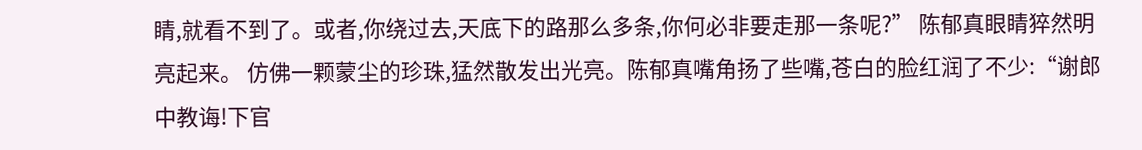睛,就看不到了。或者,你绕过去,天底下的路那么多条,你何必非要走那一条呢?” 陈郁真眼睛猝然明亮起来。 仿佛一颗蒙尘的珍珠,猛然散发出光亮。陈郁真嘴角扬了些嘴,苍白的脸红润了不少:“谢郎中教诲!下官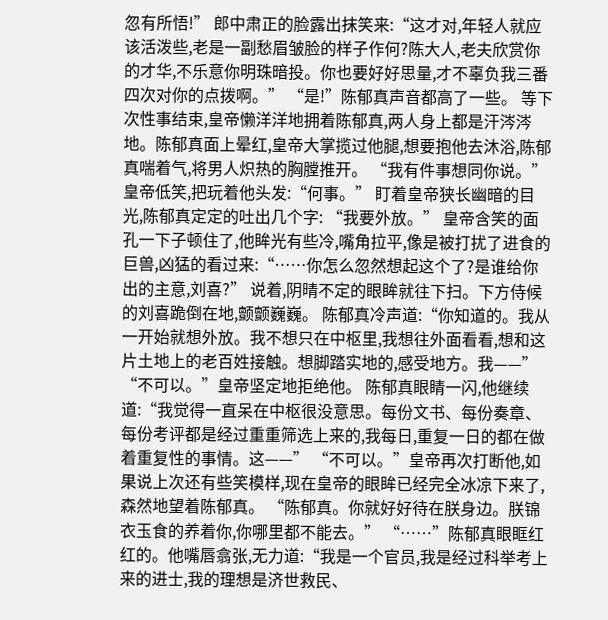忽有所悟!” 郎中肃正的脸露出抹笑来:“这才对,年轻人就应该活泼些,老是一副愁眉皱脸的样子作何?陈大人,老夫欣赏你的才华,不乐意你明珠暗投。你也要好好思量,才不辜负我三番四次对你的点拨啊。” “是!”陈郁真声音都高了一些。 等下次性事结束,皇帝懒洋洋地拥着陈郁真,两人身上都是汗涔涔地。陈郁真面上晕红,皇帝大掌揽过他腿,想要抱他去沐浴,陈郁真喘着气,将男人炽热的胸膛推开。 “我有件事想同你说。” 皇帝低笑,把玩着他头发:“何事。” 盯着皇帝狭长幽暗的目光,陈郁真定定的吐出几个字: “我要外放。” 皇帝含笑的面孔一下子顿住了,他眸光有些冷,嘴角拉平,像是被打扰了进食的巨兽,凶猛的看过来:“……你怎么忽然想起这个了?是谁给你出的主意,刘喜?” 说着,阴晴不定的眼眸就往下扫。下方侍候的刘喜跪倒在地,颤颤巍巍。 陈郁真冷声道:“你知道的。我从一开始就想外放。我不想只在中枢里,我想往外面看看,想和这片土地上的老百姓接触。想脚踏实地的,感受地方。我——” “不可以。”皇帝坚定地拒绝他。 陈郁真眼睛一闪,他继续道:“我觉得一直呆在中枢很没意思。每份文书、每份奏章、每份考评都是经过重重筛选上来的,我每日,重复一日的都在做着重复性的事情。这——” “不可以。”皇帝再次打断他,如果说上次还有些笑模样,现在皇帝的眼眸已经完全冰凉下来了,森然地望着陈郁真。 “陈郁真。你就好好待在朕身边。朕锦衣玉食的养着你,你哪里都不能去。” “……”陈郁真眼眶红红的。他嘴唇翕张,无力道:“我是一个官员,我是经过科举考上来的进士,我的理想是济世救民、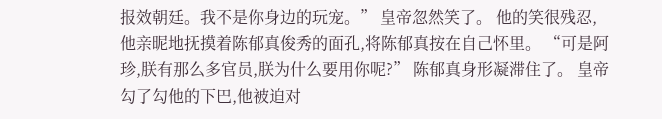报效朝廷。我不是你身边的玩宠。” 皇帝忽然笑了。 他的笑很残忍,他亲昵地抚摸着陈郁真俊秀的面孔,将陈郁真按在自己怀里。 “可是阿珍,朕有那么多官员,朕为什么要用你呢?” 陈郁真身形凝滞住了。 皇帝勾了勾他的下巴,他被迫对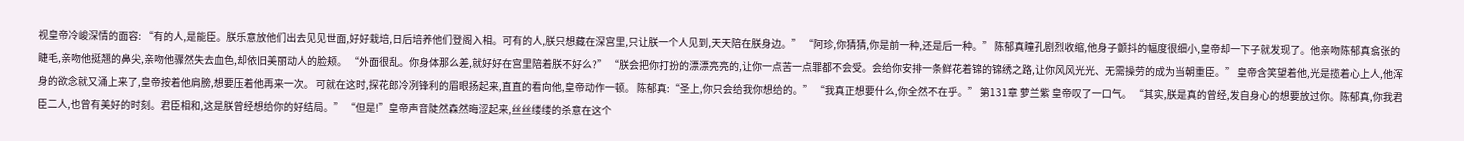视皇帝冷峻深情的面容: “有的人,是能臣。朕乐意放他们出去见见世面,好好栽培,日后培养他们登阁入相。可有的人,朕只想藏在深宫里,只让朕一个人见到,天天陪在朕身边。” “阿珍,你猜猜,你是前一种,还是后一种。” 陈郁真瞳孔剧烈收缩,他身子颤抖的幅度很细小,皇帝却一下子就发现了。他亲吻陈郁真翕张的睫毛,亲吻他挺翘的鼻尖,亲吻他骤然失去血色,却依旧美丽动人的脸颊。 “外面很乱。你身体那么差,就好好在宫里陪着朕不好么?” “朕会把你打扮的漂漂亮亮的,让你一点苦一点罪都不会受。会给你安排一条鲜花着锦的锦绣之路,让你风风光光、无需操劳的成为当朝重臣。” 皇帝含笑望着他,光是揽着心上人,他浑身的欲念就又涌上来了,皇帝按着他肩膀,想要压着他再来一次。 可就在这时,探花郎冷冽锋利的眉眼扬起来,直直的看向他,皇帝动作一顿。 陈郁真:“圣上,你只会给我你想给的。” “我真正想要什么,你全然不在乎。” 第131章 萝兰紫 皇帝叹了一口气。 “其实,朕是真的曾经,发自身心的想要放过你。陈郁真,你我君臣二人,也曾有美好的时刻。君臣相和,这是朕曾经想给你的好结局。” “但是!”皇帝声音陡然森然晦涩起来,丝丝缕缕的杀意在这个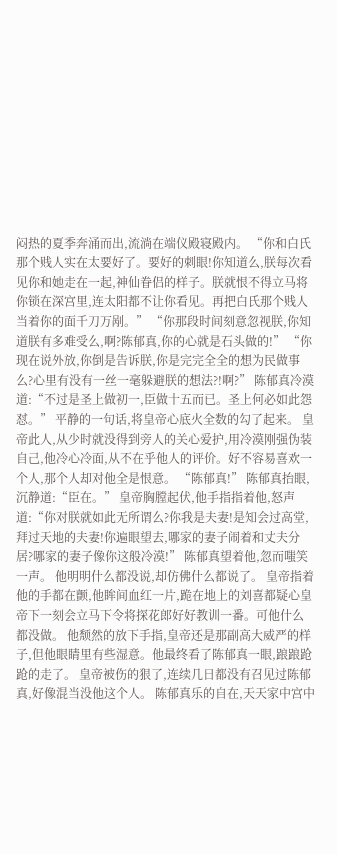闷热的夏季奔涌而出,流淌在端仪殿寝殿内。 “你和白氏那个贱人实在太要好了。要好的刺眼!你知道么,朕每次看见你和她走在一起,神仙眷侣的样子。朕就恨不得立马将你锁在深宫里,连太阳都不让你看见。再把白氏那个贱人当着你的面千刀万剐。” “你那段时间刻意忽视朕,你知道朕有多难受么,啊?陈郁真,你的心就是石头做的!” “你现在说外放,你倒是告诉朕,你是完完全全的想为民做事么?心里有没有一丝一毫躲避朕的想法?!啊?” 陈郁真冷漠道:“不过是圣上做初一,臣做十五而已。圣上何必如此怨怼。” 平静的一句话,将皇帝心底火全数的勾了起来。 皇帝此人,从少时就没得到旁人的关心爱护,用冷漠刚强伪装自己,他冷心冷面,从不在乎他人的评价。好不容易喜欢一个人,那个人却对他全是恨意。 “陈郁真!” 陈郁真抬眼,沉静道:“臣在。” 皇帝胸膛起伏,他手指指着他,怒声道:“你对朕就如此无所谓么?你我是夫妻!是知会过高堂,拜过天地的夫妻!你遍眼望去,哪家的妻子闹着和丈夫分居?哪家的妻子像你这般冷漠!” 陈郁真望着他,忽而嗤笑一声。 他明明什么都没说,却仿佛什么都说了。 皇帝指着他的手都在颤,他眸间血红一片,跪在地上的刘喜都疑心皇帝下一刻会立马下令将探花郎好好教训一番。可他什么都没做。 他颓然的放下手指,皇帝还是那副高大威严的样子,但他眼睛里有些湿意。他最终看了陈郁真一眼,踉踉跄跄的走了。 皇帝被伤的狠了,连续几日都没有召见过陈郁真,好像混当没他这个人。 陈郁真乐的自在,天天家中宫中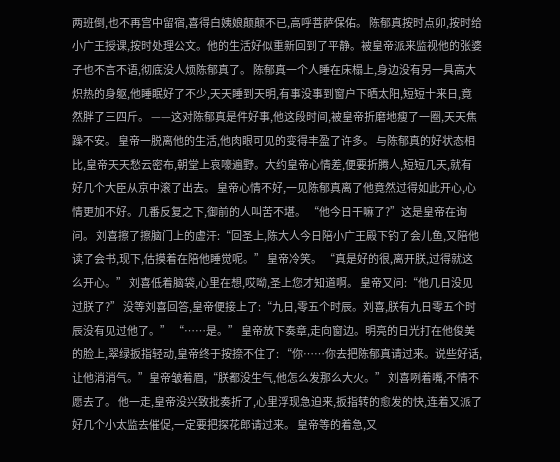两班倒,也不再宫中留宿,喜得白姨娘颠颠不已,高呼菩萨保佑。 陈郁真按时点卯,按时给小广王授课,按时处理公文。他的生活好似重新回到了平静。被皇帝派来监视他的张婆子也不言不语,彻底没人烦陈郁真了。 陈郁真一个人睡在床榻上,身边没有另一具高大炽热的身躯,他睡眠好了不少,天天睡到天明,有事没事到窗户下晒太阳,短短十来日,竟然胖了三四斤。 ——这对陈郁真是件好事,他这段时间,被皇帝折磨地瘦了一圈,天天焦躁不安。 皇帝一脱离他的生活,他肉眼可见的变得丰盈了许多。 与陈郁真的好状态相比,皇帝天天愁云密布,朝堂上哀嚎遍野。大约皇帝心情差,便要折腾人,短短几天,就有好几个大臣从京中滚了出去。 皇帝心情不好,一见陈郁真离了他竟然过得如此开心,心情更加不好。几番反复之下,御前的人叫苦不堪。 “他今日干嘛了?”这是皇帝在询问。 刘喜擦了擦脑门上的虚汗:“回圣上,陈大人今日陪小广王殿下钓了会儿鱼,又陪他读了会书,现下,估摸着在陪他睡觉呢。” 皇帝冷笑。 “真是好的很,离开朕,过得就这么开心。” 刘喜低着脑袋,心里在想,哎呦,圣上您才知道啊。 皇帝又问:“他几日没见过朕了?” 没等刘喜回答,皇帝便接上了:“九日,零五个时辰。刘喜,朕有九日零五个时辰没有见过他了。” “……是。” 皇帝放下奏章,走向窗边。明亮的日光打在他俊美的脸上,翠绿扳指轻动,皇帝终于按捺不住了: “你……你去把陈郁真请过来。说些好话,让他消消气。”皇帝皱着眉,“朕都没生气,他怎么发那么大火。” 刘喜咧着嘴,不情不愿去了。 他一走,皇帝没兴致批奏折了,心里浮现急迫来,扳指转的愈发的快,连着又派了好几个小太监去催促,一定要把探花郎请过来。 皇帝等的着急,又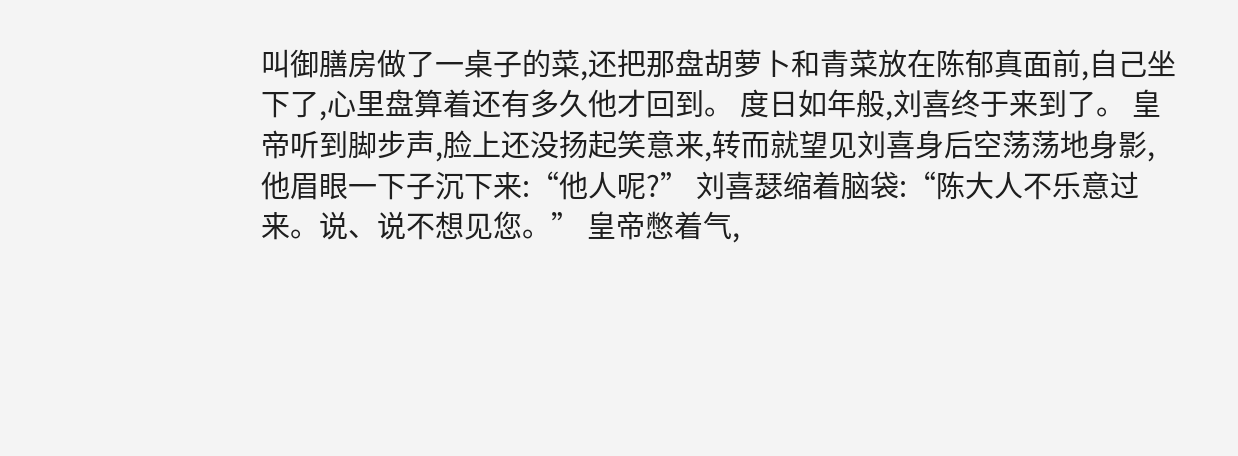叫御膳房做了一桌子的菜,还把那盘胡萝卜和青菜放在陈郁真面前,自己坐下了,心里盘算着还有多久他才回到。 度日如年般,刘喜终于来到了。 皇帝听到脚步声,脸上还没扬起笑意来,转而就望见刘喜身后空荡荡地身影,他眉眼一下子沉下来:“他人呢?” 刘喜瑟缩着脑袋:“陈大人不乐意过来。说、说不想见您。” 皇帝憋着气,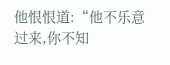他恨恨道:“他不乐意过来,你不知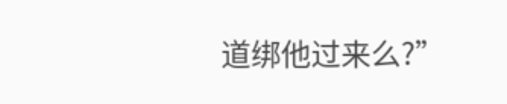道绑他过来么?”